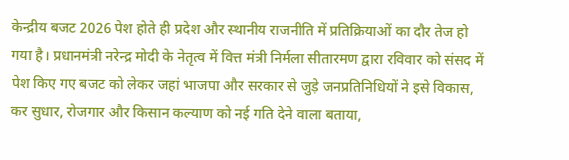केन्द्रीय बजट 2026 पेश होते ही प्रदेश और स्थानीय राजनीति में प्रतिक्रियाओं का दौर तेज हो गया है। प्रधानमंत्री नरेन्द्र मोदी के नेतृत्व में वित्त मंत्री निर्मला सीतारमण द्वारा रविवार को संसद में पेश किए गए बजट को लेकर जहां भाजपा और सरकार से जुड़े जनप्रतिनिधियों ने इसे विकास, कर सुधार, रोजगार और किसान कल्याण को नई गति देने वाला बताया,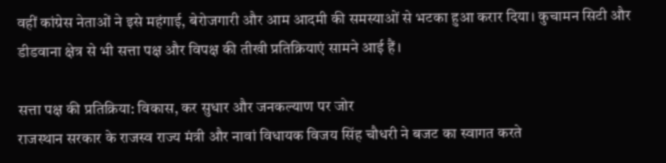वहीं कांग्रेस नेताओं ने इसे महंगाई, बेरोजगारी और आम आदमी की समस्याओं से भटका हुआ करार दिया। कुचामन सिटी और डीडवाना क्षेत्र से भी सत्ता पक्ष और विपक्ष की तीखी प्रतिक्रियाएं सामने आई हैं।

सत्ता पक्ष की प्रतिक्रिया: विकास, कर सुधार और जनकल्याण पर जोर
राजस्थान सरकार के राजस्व राज्य मंत्री और नावां विधायक विजय सिंह चौधरी ने बजट का स्वागत करते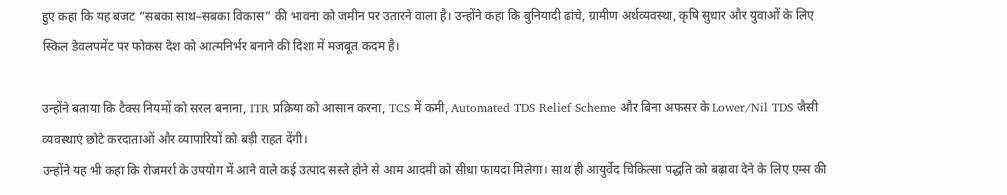हुए कहा कि यह बजट “सबका साथ–सबका विकास” की भावना को जमीन पर उतारने वाला है। उन्होंने कहा कि बुनियादी ढांचे, ग्रामीण अर्थव्यवस्था, कृषि सुधार और युवाओं के लिए स्किल डेवलपमेंट पर फोकस देश को आत्मनिर्भर बनाने की दिशा में मजबूत कदम है।

उन्होंने बताया कि टैक्स नियमों को सरल बनाना, ITR प्रक्रिया को आसान करना, TCS में कमी, Automated TDS Relief Scheme और बिना अफसर के Lower/Nil TDS जैसी व्यवस्थाएं छोटे करदाताओं और व्यापारियों को बड़ी राहत देंगी।
उन्होंने यह भी कहा कि रोजमर्रा के उपयोग में आने वाले कई उत्पाद सस्ते होने से आम आदमी को सीधा फायदा मिलेगा। साथ ही आयुर्वेद चिकित्सा पद्धति को बढ़ावा देने के लिए एम्स की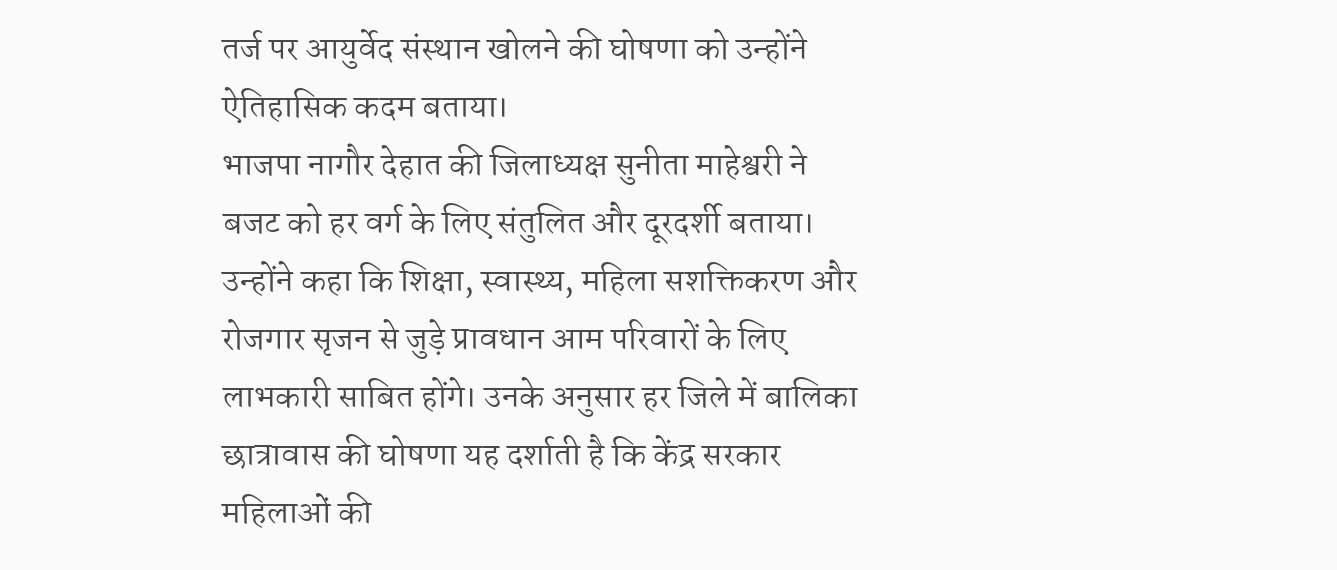तर्ज पर आयुर्वेद संस्थान खोलने की घोषणा को उन्होंने ऐतिहासिक कदम बताया।
भाजपा नागौर देहात की जिलाध्यक्ष सुनीता माहेश्वरी ने बजट को हर वर्ग के लिए संतुलित और दूरदर्शी बताया। उन्होंने कहा कि शिक्षा, स्वास्थ्य, महिला सशक्तिकरण और रोजगार सृजन से जुड़े प्रावधान आम परिवारों के लिए लाभकारी साबित होंगे। उनके अनुसार हर जिले में बालिका छात्रावास की घोषणा यह दर्शाती है कि केंद्र सरकार महिलाओं की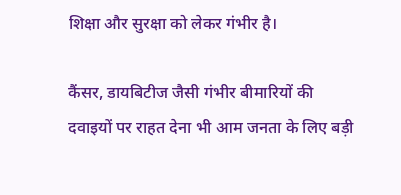शिक्षा और सुरक्षा को लेकर गंभीर है।

कैंसर, डायबिटीज जैसी गंभीर बीमारियों की दवाइयों पर राहत देना भी आम जनता के लिए बड़ी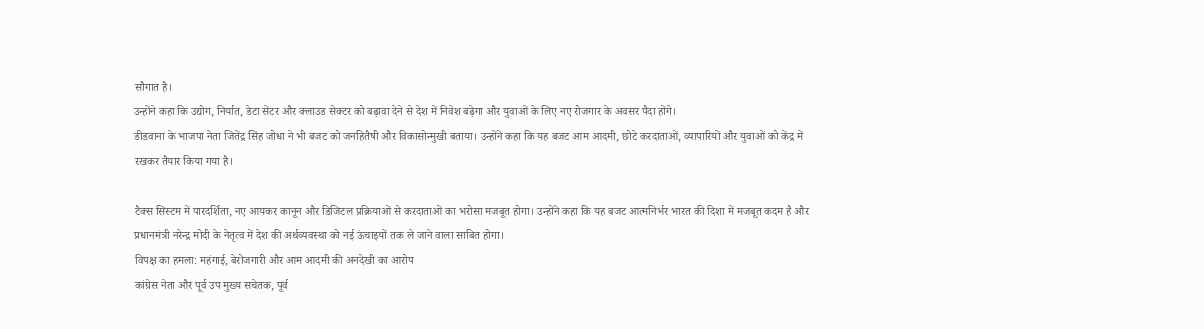सौगात है।
उन्होंने कहा कि उद्योग, निर्यात, डेटा सेंटर और क्लाउड सेक्टर को बढ़ावा देने से देश में निवेश बढ़ेगा और युवाओं के लिए नए रोजगार के अवसर पैदा होंगे।
डीडवाना के भाजपा नेता जितेंद्र सिंह जोधा ने भी बजट को जनहितैषी और विकासोन्मुखी बताया। उन्होंने कहा कि यह बजट आम आदमी, छोटे करदाताओं, व्यापारियों और युवाओं को केंद्र में रखकर तैयार किया गया है।

टैक्स सिस्टम में पारदर्शिता, नए आयकर कानून और डिजिटल प्रक्रियाओं से करदाताओं का भरोसा मजबूत होगा। उन्होंने कहा कि यह बजट आत्मनिर्भर भारत की दिशा में मजबूत कदम है और प्रधानमंत्री नरेन्द्र मोदी के नेतृत्व में देश की अर्थव्यवस्था को नई ऊंचाइयों तक ले जाने वाला साबित होगा।
विपक्ष का हमला: महंगाई, बेरोजगारी और आम आदमी की अनदेखी का आरोप
कांग्रेस नेता और पूर्व उप मुख्य सचेतक, पूर्व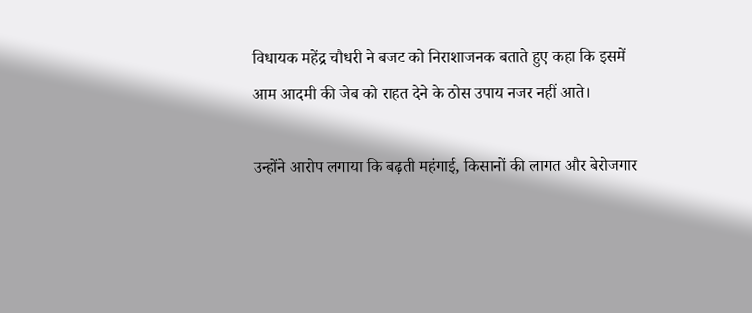विधायक महेंद्र चौधरी ने बजट को निराशाजनक बताते हुए कहा कि इसमें आम आदमी की जेब को राहत देने के ठोस उपाय नजर नहीं आते।

उन्होंने आरोप लगाया कि बढ़ती महंगाई, किसानों की लागत और बेरोजगार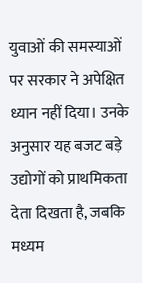युवाओं की समस्याओं पर सरकार ने अपेक्षित ध्यान नहीं दिया। उनके अनुसार यह बजट बड़े उद्योगों को प्राथमिकता देता दिखता है, जबकि मध्यम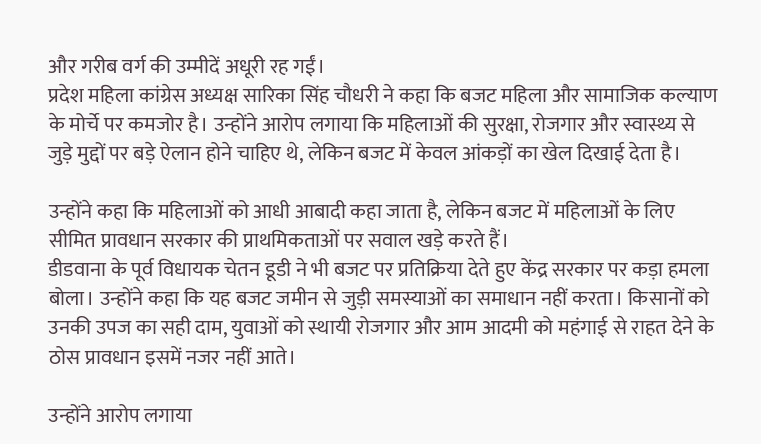और गरीब वर्ग की उम्मीदें अधूरी रह गईं।
प्रदेश महिला कांग्रेस अध्यक्ष सारिका सिंह चौधरी ने कहा कि बजट महिला और सामाजिक कल्याण के मोर्चे पर कमजोर है। उन्होंने आरोप लगाया कि महिलाओं की सुरक्षा, रोजगार और स्वास्थ्य से जुड़े मुद्दों पर बड़े ऐलान होने चाहिए थे, लेकिन बजट में केवल आंकड़ों का खेल दिखाई देता है।

उन्होंने कहा कि महिलाओं को आधी आबादी कहा जाता है, लेकिन बजट में महिलाओं के लिए सीमित प्रावधान सरकार की प्राथमिकताओं पर सवाल खड़े करते हैं।
डीडवाना के पूर्व विधायक चेतन डूडी ने भी बजट पर प्रतिक्रिया देते हुए केंद्र सरकार पर कड़ा हमला बोला। उन्होंने कहा कि यह बजट जमीन से जुड़ी समस्याओं का समाधान नहीं करता। किसानों को उनकी उपज का सही दाम, युवाओं को स्थायी रोजगार और आम आदमी को महंगाई से राहत देने के ठोस प्रावधान इसमें नजर नहीं आते।

उन्होंने आरोप लगाया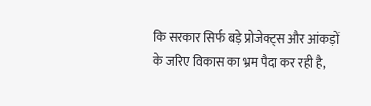कि सरकार सिर्फ बड़े प्रोजेक्ट्स और आंकड़ों के जरिए विकास का भ्रम पैदा कर रही है,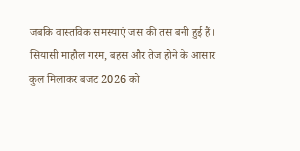जबकि वास्तविक समस्याएं जस की तस बनी हुई हैं।
सियासी माहौल गरम, बहस और तेज होने के आसार
कुल मिलाकर बजट 2026 को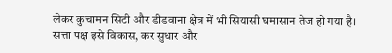लेकर कुचामन सिटी और डीडवाना क्षेत्र में भी सियासी घमासान तेज हो गया है। सत्ता पक्ष इसे विकास, कर सुधार और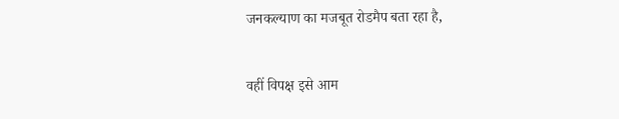जनकल्याण का मजबूत रोडमैप बता रहा है,

वहीं विपक्ष इसे आम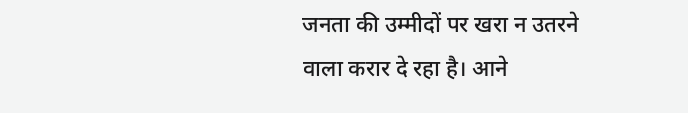जनता की उम्मीदों पर खरा न उतरने वाला करार दे रहा है। आने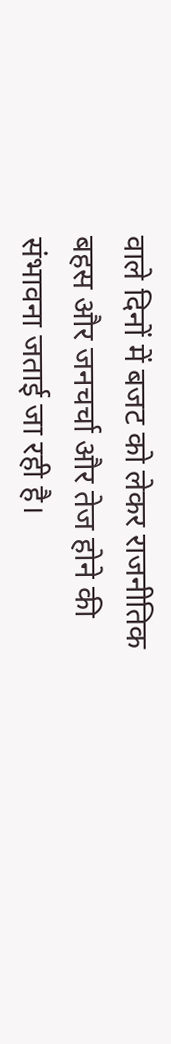वाले दिनों में बजट को लेकर राजनीतिक बहस और जनचर्चा और तेज होने की संभावना जताई जा रही है।